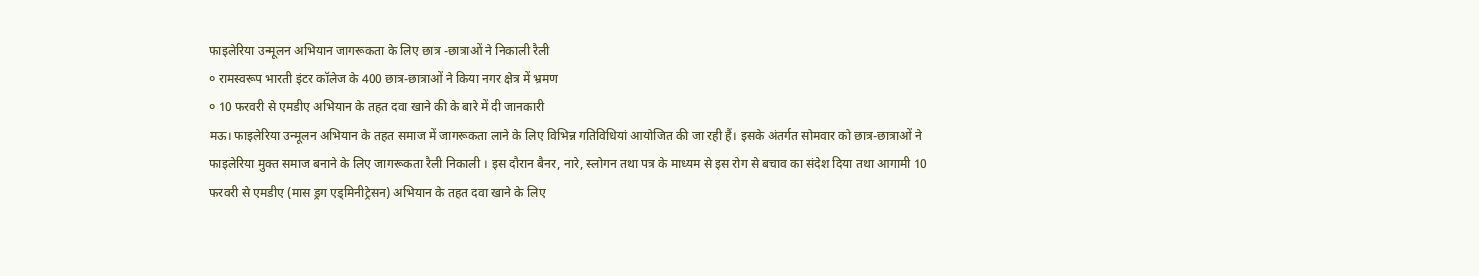फाइलेरिया उन्मूलन अभियान जागरूकता के लिए छात्र -छात्राओं ने निकाली रैली
० रामस्वरूप भारती इंटर कॉलेज के 400 छात्र-छात्राओं ने किया नगर क्षेत्र में भ्रमण
० 10 फरवरी से एमडीए अभियान के तहत दवा खाने की के बारे में दी जानकारी
मऊ। फाइलेरिया उन्मूलन अभियान के तहत समाज में जागरूकता लाने के लिए विभिन्न गतिविधियां आयोजित की जा रही हैं। इसके अंतर्गत सोमवार को छात्र-छात्राओं ने फाइलेरिया मुक्त समाज बनाने के लिए जागरूकता रैली निकाली । इस दौरान बैनर, नारे, स्लोगन तथा पत्र के माध्यम से इस रोग से बचाव का संदेश दिया तथा आगामी 10 फरवरी से एमडीए (मास ड्रग एड्मिनीट्रेसन) अभियान के तहत दवा खाने के लिए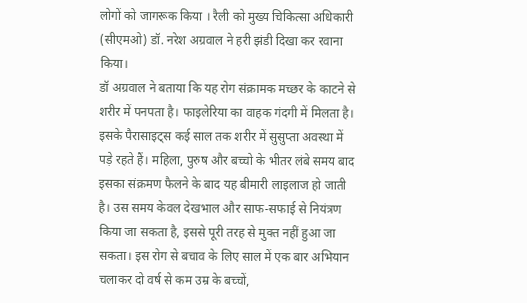लोगों को जागरूक किया । रैली को मुख्य चिकित्सा अधिकारी (सीएमओ) डॉ. नरेश अग्रवाल ने हरी झंडी दिखा कर रवाना किया।
डॉ अग्रवाल ने बताया कि यह रोग संक्रामक मच्छर के काटने से शरीर में पनपता है। फाइलेरिया का वाहक गंदगी में मिलता है। इसके पैरासाइट्स कई साल तक शरीर में सुसुप्ता अवस्था में पड़े रहते हैं। महिला, पुरुष और बच्चो के भीतर लंबे समय बाद इसका संक्रमण फैलने के बाद यह बीमारी लाइलाज हो जाती है। उस समय केवल देखभाल और साफ-सफाई से नियंत्रण किया जा सकता है, इससे पूरी तरह से मुक्त नहीं हुआ जा सकता। इस रोग से बचाव के लिए साल में एक बार अभियान चलाकर दो वर्ष से कम उम्र के बच्चों,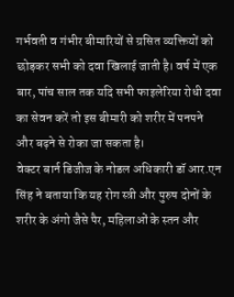गर्भवती व गंभीर बीमारियों से ग्रसित व्यक्तियों को छोड़कर सभी को दवा खिलाई जाती है। वर्ष में एक बार, पांच साल तक यदि सभी फाइलेरिया रोधी दवा का सेवन करें तो इस बीमारी को शरीर में पनपने और बढ़ने से रोका जा सकता है।
वेक्टर बार्न डिजीज के नोडल अधिकारी डॉ आर.एन सिंह ने बताया कि यह रोग स्त्री और पुरुष दोनों के शरीर के अंगो जैसे पैर, महिलाओं के स्तन और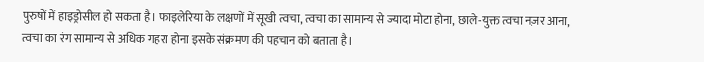पुरुषों में हाइड्रोसील हो सकता है। फाइलेरिया के लक्षणों में सूखी त्वचा, त्वचा का सामान्य से ज्यादा मोटा होना, छाले-युक्त त्वचा नज़र आना, त्वचा का रंग सामान्य से अधिक गहरा होना इसके संक्रमण की पहचान को बताता है।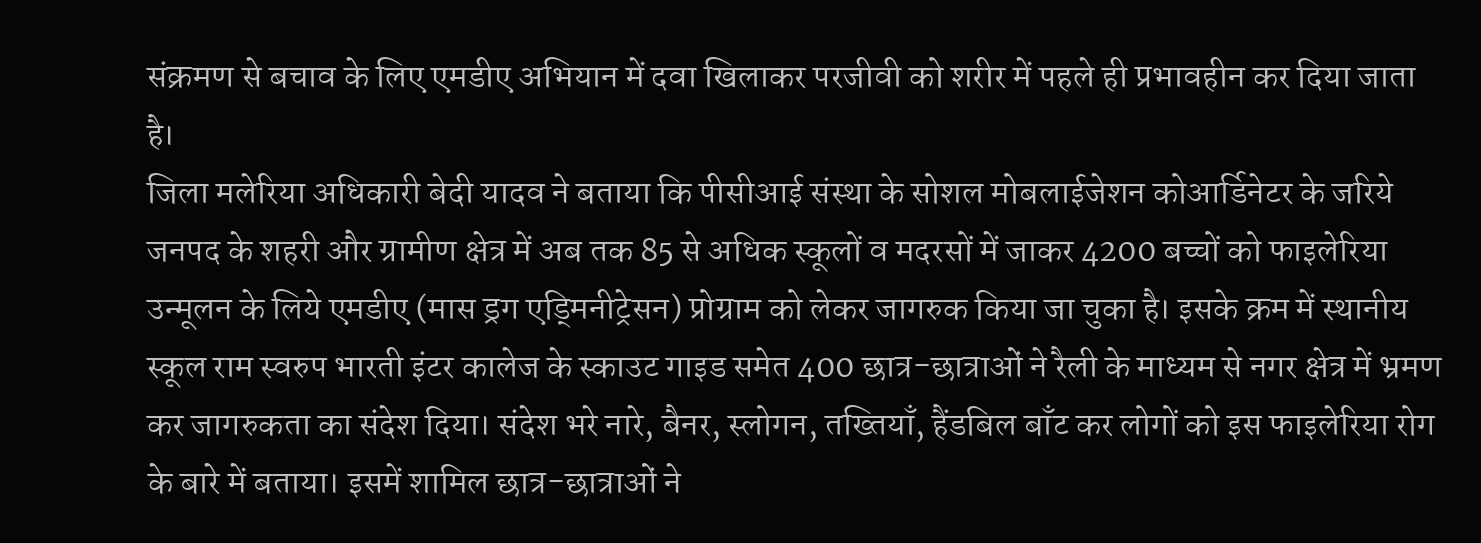संक्रमण से बचाव के लिए एमडीए अभियान में दवा खिलाकर परजीवी को शरीर में पहले ही प्रभावहीन कर दिया जाता है।
जिला मलेरिया अधिकारी बेदी यादव ने बताया कि पीसीआई संस्था के सोशल मोबलाईजेशन कोआर्डिनेटर के जरिये जनपद के शहरी और ग्रामीण क्षेत्र में अब तक 85 से अधिक स्कूलों व मदरसों में जाकर 4200 बच्चों को फाइलेरिया उन्मूलन के लिये एमडीए (मास ड्रग एड्मिनीट्रेसन) प्रोग्राम को लेकर जागरुक किया जा चुका है। इसके क्रम में स्थानीय स्कूल राम स्वरुप भारती इंटर कालेज के स्काउट गाइड समेत 400 छात्र-छात्राओं ने रैली के माध्यम से नगर क्षेत्र में भ्रमण कर जागरुकता का संदेश दिया। संदेश भरे नारे, बैनर, स्लोगन, तख्तियाँ, हैंडबिल बाँट कर लोगों को इस फाइलेरिया रोग के बारे में बताया। इसमें शामिल छात्र-छात्राओं ने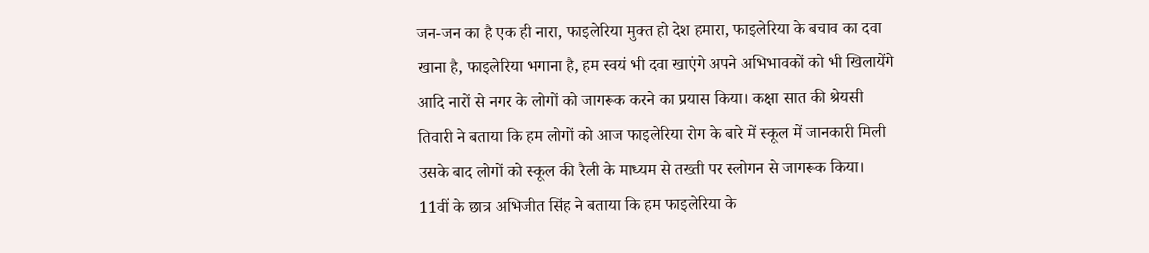जन-जन का है एक ही नारा, फाइलेरिया मुक्त हो देश हमारा, फाइलेरिया के बचाव का दवा खाना है, फाइलेरिया भगाना है, हम स्वयं भी दवा खाएंगे अपने अभिभावकों को भी खिलायेंगे आदि नारों से नगर के लोगों को जागरूक करने का प्रयास किया। कक्षा सात की श्रेयसी तिवारी ने बताया कि हम लोगों को आज फाइलेरिया रोग के बारे में स्कूल में जानकारी मिली उसके बाद लोगों को स्कूल की रैली के माध्यम से तख्ती पर स्लोगन से जागरूक किया। 11वीं के छात्र अभिजीत सिंह ने बताया कि हम फाइलेरिया के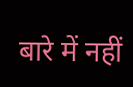बारे में नहीं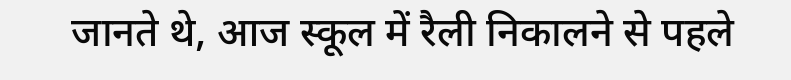जानते थे, आज स्कूल में रैली निकालने से पहले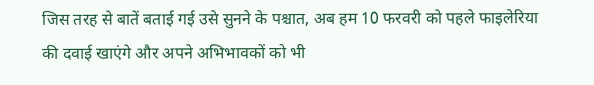जिस तरह से बातें बताई गई उसे सुनने के पश्चात, अब हम 10 फरवरी को पहले फाइलेरिया की दवाई खाएंगे और अपने अभिभावकों को भी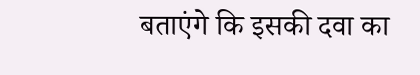बताएंगे कि इसकी दवा का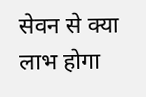सेवन से क्या लाभ होगा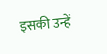इसकी उन्हें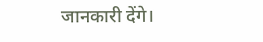जानकारी देंगे।